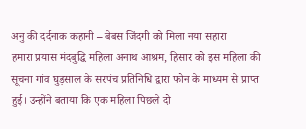अनु की दर्दनाक कहानी – बेबस जिंदगी को मिला नया सहारा
हमारा प्रयास मंदबुद्धि महिला अनाथ आश्रम, हिसार को इस महिला की सूचना गांव घुड़साल के सरपंच प्रतिनिधि द्वारा फोन के माध्यम से प्राप्त हुई। उन्होंने बताया कि एक महिला पिछले दो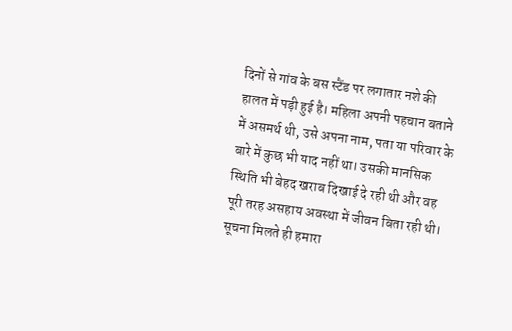दिनों से गांव के बस स्टैंड पर लगातार नशे की हालत में पड़ी हुई है। महिला अपनी पहचान बताने में असमर्थ थी, उसे अपना नाम, पता या परिवार के बारे में कुछ भी याद नहीं था। उसकी मानसिक स्थिति भी बेहद खराब दिखाई दे रही थी और वह पूरी तरह असहाय अवस्था में जीवन बिता रही थी।
सूचना मिलते ही हमारा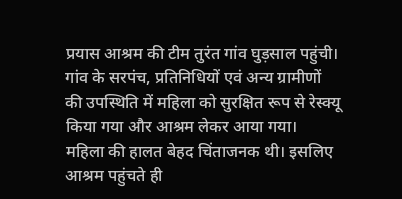प्रयास आश्रम की टीम तुरंत गांव घुड़साल पहुंची। गांव के सरपंच, प्रतिनिधियों एवं अन्य ग्रामीणों की उपस्थिति में महिला को सुरक्षित रूप से रेस्क्यू किया गया और आश्रम लेकर आया गया।
महिला की हालत बेहद चिंताजनक थी। इसलिए आश्रम पहुंचते ही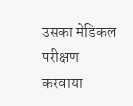उसका मेडिकल परीक्षण करवाया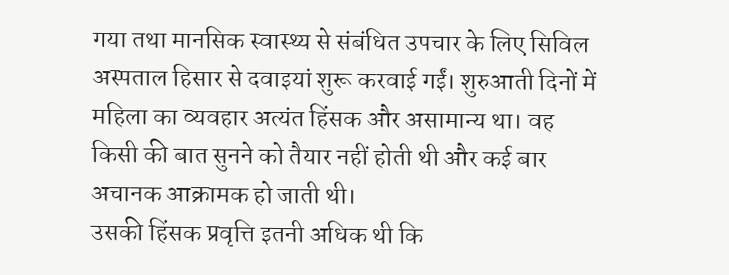गया तथा मानसिक स्वास्थ्य से संबंधित उपचार के लिए सिविल अस्पताल हिसार से दवाइयां शुरू करवाई गईं। शुरुआती दिनों में महिला का व्यवहार अत्यंत हिंसक और असामान्य था। वह किसी की बात सुनने को तैयार नहीं होती थी और कई बार अचानक आक्रामक हो जाती थी।
उसकी हिंसक प्रवृत्ति इतनी अधिक थी कि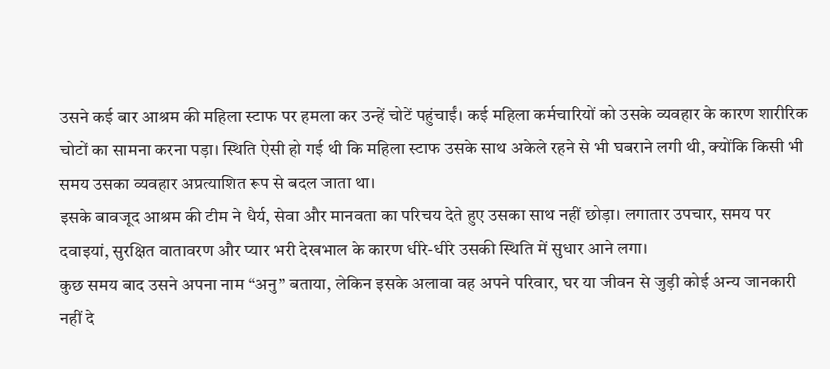उसने कई बार आश्रम की महिला स्टाफ पर हमला कर उन्हें चोटें पहुंचाईं। कई महिला कर्मचारियों को उसके व्यवहार के कारण शारीरिक चोटों का सामना करना पड़ा। स्थिति ऐसी हो गई थी कि महिला स्टाफ उसके साथ अकेले रहने से भी घबराने लगी थी, क्योंकि किसी भी समय उसका व्यवहार अप्रत्याशित रूप से बदल जाता था।
इसके बावजूद आश्रम की टीम ने धैर्य, सेवा और मानवता का परिचय देते हुए उसका साथ नहीं छोड़ा। लगातार उपचार, समय पर दवाइयां, सुरक्षित वातावरण और प्यार भरी देखभाल के कारण धीरे-धीरे उसकी स्थिति में सुधार आने लगा।
कुछ समय बाद उसने अपना नाम “अनु” बताया, लेकिन इसके अलावा वह अपने परिवार, घर या जीवन से जुड़ी कोई अन्य जानकारी नहीं दे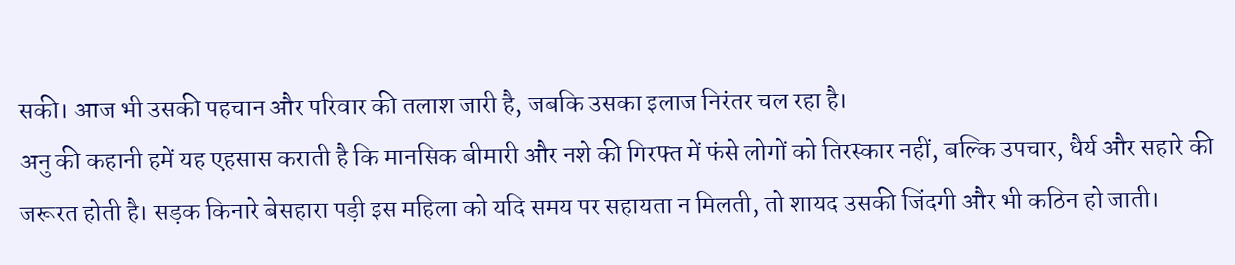सकी। आज भी उसकी पहचान और परिवार की तलाश जारी है, जबकि उसका इलाज निरंतर चल रहा है।
अनु की कहानी हमें यह एहसास कराती है कि मानसिक बीमारी और नशे की गिरफ्त में फंसे लोगों को तिरस्कार नहीं, बल्कि उपचार, धैर्य और सहारे की जरूरत होती है। सड़क किनारे बेसहारा पड़ी इस महिला को यदि समय पर सहायता न मिलती, तो शायद उसकी जिंदगी और भी कठिन हो जाती।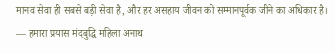मानव सेवा ही सबसे बड़ी सेवा है, और हर असहाय जीवन को सम्मानपूर्वक जीने का अधिकार है।
— हमारा प्रयास मंदबुद्धि महिला अनाथ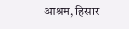आश्रम, हिसार